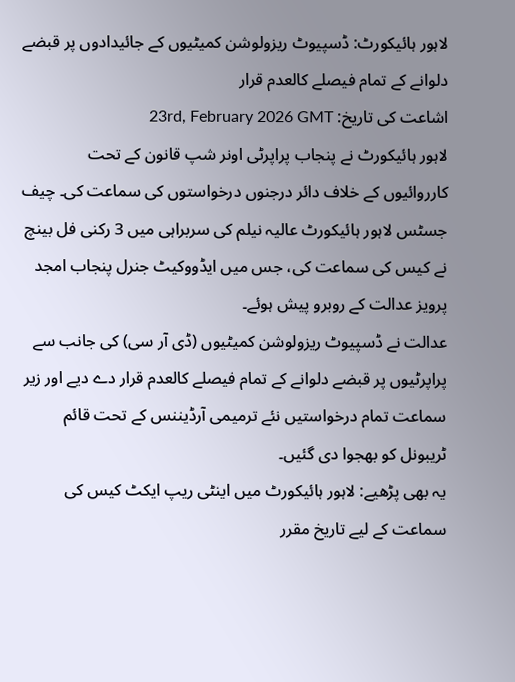لاہور ہائیکورٹ: ڈسپیوٹ ریزولوشن کمیٹیوں کے جائیدادوں پر قبضے دلوانے کے تمام فیصلے کالعدم قرار
اشاعت کی تاریخ: 23rd, February 2026 GMT
لاہور ہائیکورٹ نے پنجاب پراپرٹی اونر شپ قانون کے تحت کارروائیوں کے خلاف دائر درجنوں درخواستوں کی سماعت کی۔ چیف جسٹس لاہور ہائیکورٹ عالیہ نیلم کی سربراہی میں 3 رکنی فل بینچ نے کیس کی سماعت کی، جس میں ایڈووکیٹ جنرل پنجاب امجد پرویز عدالت کے روبرو پیش ہوئے۔
عدالت نے ڈسپیوٹ ریزولوشن کمیٹیوں (ڈی آر سی) کی جانب سے پراپرٹیوں پر قبضے دلوانے کے تمام فیصلے کالعدم قرار دے دیے اور زیر سماعت تمام درخواستیں نئے ترمیمی آرڈیننس کے تحت قائم ٹریبونل کو بھجوا دی گئیں۔
یہ بھی پڑھیے: لاہور ہائیکورٹ میں اینٹی ریپ ایکٹ کیس کی سماعت کے لیے تاریخ مقرر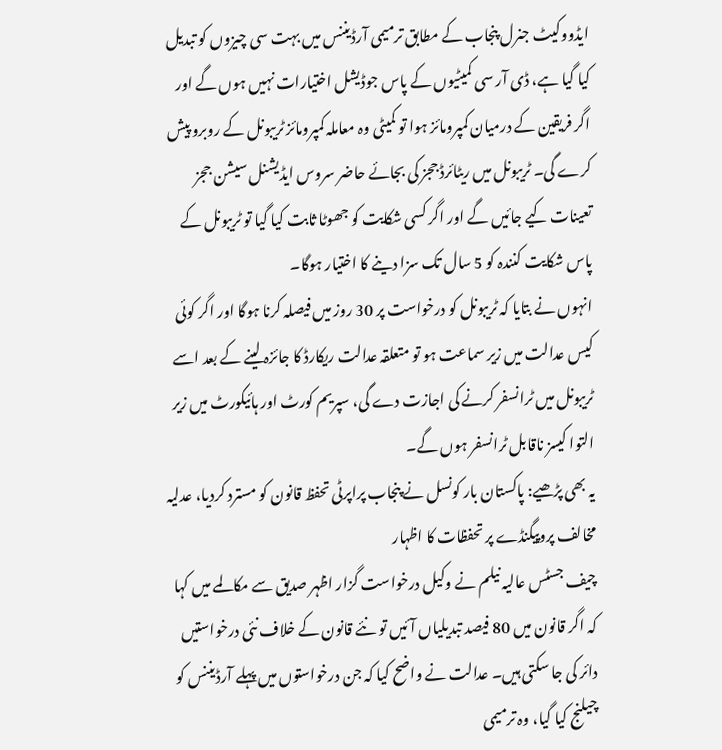ایڈووکیٹ جنرل پنجاب کے مطابق ترمیمی آرڈیننس میں بہت سی چیزوں کو تبدیل کیا گیا ہے، ڈی آر سی کمیٹیوں کے پاس جوڈیشل اختیارات نہیں ہوں گے اور اگر فریقین کے درمیان کمپرومائز ہوا تو کمیٹی وہ معاملہ کمپرومائز ٹریبونل کے روبرو پیش کرے گی۔ ٹریبونل میں ریٹائرڈ ججز کی بجائے حاضر سروس ایڈیشنل سیشن ججز تعینات کیے جائیں گے اور اگر کسی شکایت کو جھوٹا ثابت کیا گیا تو ٹریبونل کے پاس شکایت کنندہ کو 5 سال تک سزا دینے کا اختیار ہوگا۔
انہوں نے بتایا کہ ٹریبونل کو درخواست پر 30 روز میں فیصلہ کرنا ہوگا اور اگر کوئی کیس عدالت میں زیر سماعت ہو تو متعلقہ عدالت ریکارڈ کا جائزہ لینے کے بعد اسے ٹریبونل میں ٹرانسفر کرنے کی اجازت دے گی، سپریم کورٹ اور ہائیکورٹ میں زیر التوا کیسز ناقابل ٹرانسفر ہوں گے۔
یہ بھی پڑھیے: پاکستان بار کونسل نے پنجاب پراپرٹی تحفظ قانون کو مسترد کردیا، عدلیہ مخالف پروپیگنڈے پر تحفظات کا اظہار
چیف جسٹس عالیہ نیلم نے وکیل درخواست گزار اظہر صدیق سے مکالمے میں کہا کہ اگر قانون میں 80 فیصد تبدیلیاں آئیں تو نئے قانون کے خلاف نئی درخواستیں دائر کی جا سکتی ہیں۔ عدالت نے واضح کیا کہ جن درخواستوں میں پہلے آرڈیننس کو چیلنج کیا گیا، وہ ترمیمی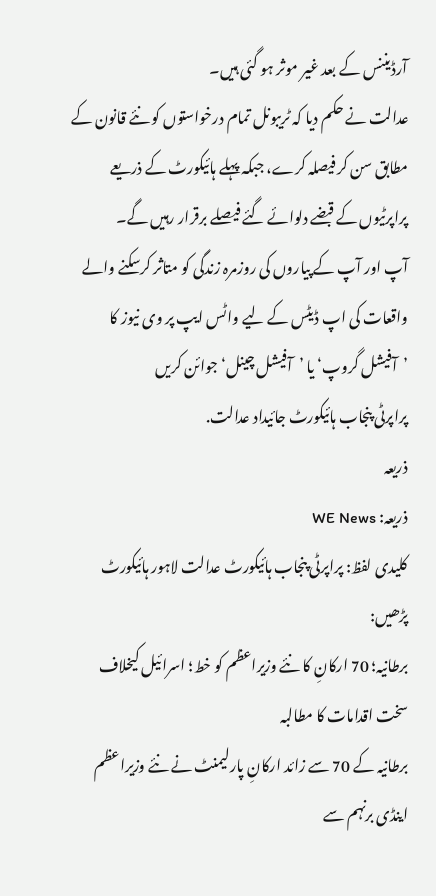آرڈیننس کے بعد غیر موثر ہو گئی ہیں۔
عدالت نے حکم دیا کہ ٹریبونل تمام درخواستوں کو نئے قانون کے مطابق سن کر فیصلہ کرے، جبکہ پہلے ہائیکورٹ کے ذریعے پراپرٹیوں کے قبضے دلوائے گئے فیصلے برقرار رہیں گے۔
آپ اور آپ کے پیاروں کی روزمرہ زندگی کو متاثر کرسکنے والے واقعات کی اپ ڈیٹس کے لیے واٹس ایپ پر وی نیوز کا ’آفیشل گروپ‘ یا ’آفیشل چینل‘ جوائن کریں
پراپرٹی پنجاب ہائیکورٹ جائیداد عدالت.
ذریعہ
ذریعہ: WE News
کلیدی لفظ: پراپرٹی پنجاب ہائیکورٹ عدالت لاہور ہائیکورٹ
پڑھیں:
برطانیہ؛ 70 ارکانِ کا نئے وزیراعظم کو خط؛ اسرائیل کیخلاف سخت اقدامات کا مطالبہ
برطانیہ کے 70 سے زائد ارکانِ پارلیمنٹ نے نئے وزیراعظم اینڈی برنہم سے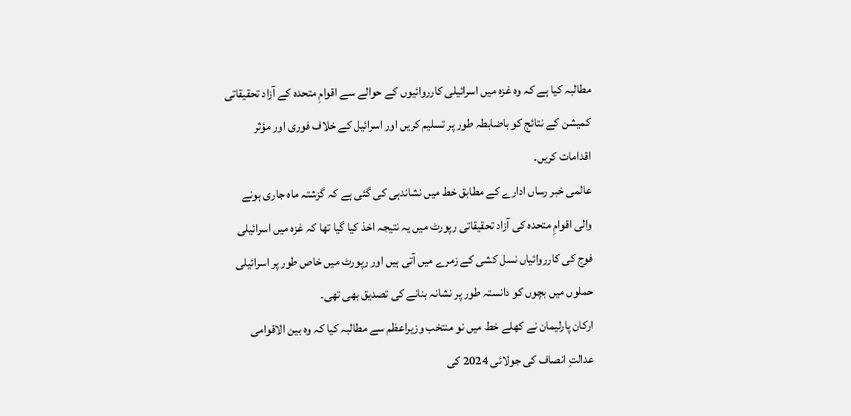مطالبہ کیا ہے کہ وہ غزہ میں اسرائیلی کارروائیوں کے حوالے سے اقوامِ متحدہ کے آزاد تحقیقاتی کمیشن کے نتائج کو باضابطہ طور پر تسلیم کریں اور اسرائیل کے خلاف فوری اور مؤثر اقدامات کریں۔
عالمی خبر رساں ادارے کے مطابق خط میں نشاندہی کی گئی ہے کہ گزشتہ ماہ جاری ہونے والی اقوامِ متحدہ کی آزاد تحقیقاتی رپورٹ میں یہ نتیجہ اخذ کیا گیا تھا کہ غزہ میں اسرائیلی فوج کی کارروائیاں نسل کشی کے زمرے میں آتی ہیں اور رپورٹ میں خاص طور پر اسرائیلی حملوں میں بچوں کو دانستہ طور پر نشانہ بنانے کی تصدیق بھی تھی۔
ارکان پارلیمان نے کھلے خط میں نو منتخب وزیراعظم سے مطالبہ کیا کہ وہ بین الاقوامی عدالتِ انصاف کی جولائی 2024 کی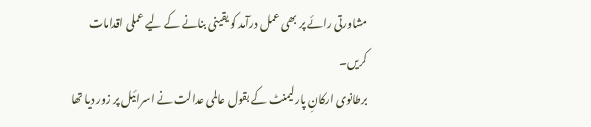مشاورتی رائے پر بھی عمل درآمد کو یقینی بنانے کے لیے عملی اقدامات کریں۔
برطانوی ارکانِ پارلیمنٹ کے بقول عالمی عدالت نے اسرائیل پر زور دیا تھا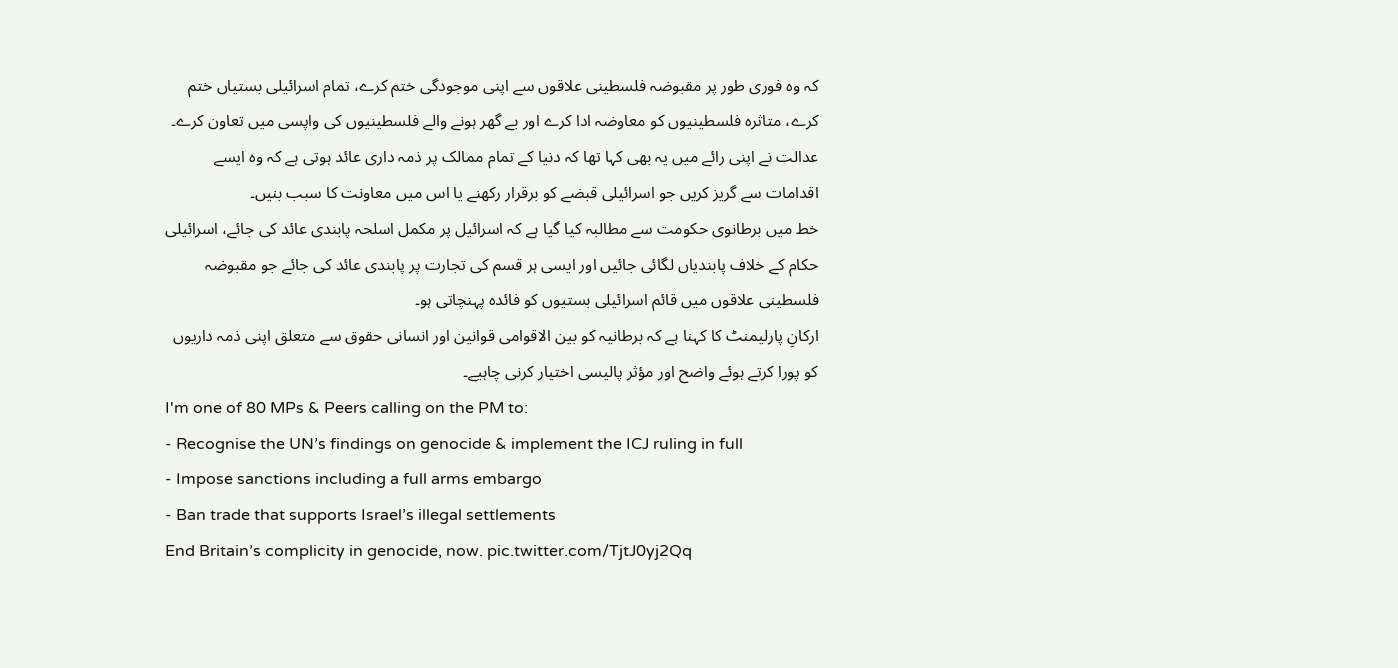کہ وہ فوری طور پر مقبوضہ فلسطینی علاقوں سے اپنی موجودگی ختم کرے، تمام اسرائیلی بستیاں ختم کرے، متاثرہ فلسطینیوں کو معاوضہ ادا کرے اور بے گھر ہونے والے فلسطینیوں کی واپسی میں تعاون کرے۔
عدالت نے اپنی رائے میں یہ بھی کہا تھا کہ دنیا کے تمام ممالک پر ذمہ داری عائد ہوتی ہے کہ وہ ایسے اقدامات سے گریز کریں جو اسرائیلی قبضے کو برقرار رکھنے یا اس میں معاونت کا سبب بنیں۔
خط میں برطانوی حکومت سے مطالبہ کیا گیا ہے کہ اسرائیل پر مکمل اسلحہ پابندی عائد کی جائے، اسرائیلی حکام کے خلاف پابندیاں لگائی جائیں اور ایسی ہر قسم کی تجارت پر پابندی عائد کی جائے جو مقبوضہ فلسطینی علاقوں میں قائم اسرائیلی بستیوں کو فائدہ پہنچاتی ہو۔
ارکانِ پارلیمنٹ کا کہنا ہے کہ برطانیہ کو بین الاقوامی قوانین اور انسانی حقوق سے متعلق اپنی ذمہ داریوں کو پورا کرتے ہوئے واضح اور مؤثر پالیسی اختیار کرنی چاہیے۔
I'm one of 80 MPs & Peers calling on the PM to:
- Recognise the UN’s findings on genocide & implement the ICJ ruling in full
- Impose sanctions including a full arms embargo
- Ban trade that supports Israel’s illegal settlements
End Britain’s complicity in genocide, now. pic.twitter.com/TjtJ0yj2Qq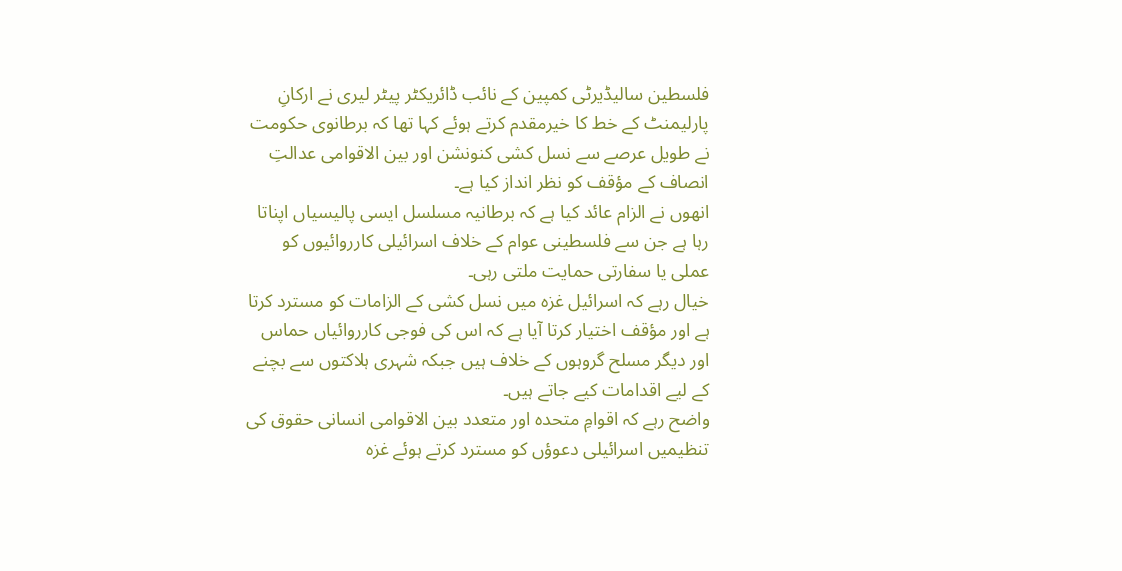فلسطین سالیڈیرٹی کمپین کے نائب ڈائریکٹر پیٹر لیری نے ارکانِ پارلیمنٹ کے خط کا خیرمقدم کرتے ہوئے کہا تھا کہ برطانوی حکومت نے طویل عرصے سے نسل کشی کنونشن اور بین الاقوامی عدالتِ انصاف کے مؤقف کو نظر انداز کیا ہے۔
انھوں نے الزام عائد کیا ہے کہ برطانیہ مسلسل ایسی پالیسیاں اپناتا رہا ہے جن سے فلسطینی عوام کے خلاف اسرائیلی کارروائیوں کو عملی یا سفارتی حمایت ملتی رہی۔
خیال رہے کہ اسرائیل غزہ میں نسل کشی کے الزامات کو مسترد کرتا ہے اور مؤقف اختیار کرتا آیا ہے کہ اس کی فوجی کارروائیاں حماس اور دیگر مسلح گروہوں کے خلاف ہیں جبکہ شہری ہلاکتوں سے بچنے کے لیے اقدامات کیے جاتے ہیں۔
واضح رہے کہ اقوامِ متحدہ اور متعدد بین الاقوامی انسانی حقوق کی تنظیمیں اسرائیلی دعوؤں کو مسترد کرتے ہوئے غزہ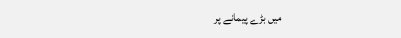میں بڑے پیمانے پر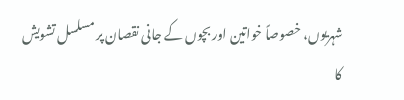شہریوں، خصوصاً خواتین اور بچوں کے جانی نقصان پر مسلسل تشویش کا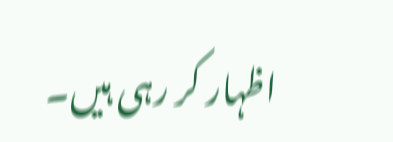اظہار کر رہی ہیں۔